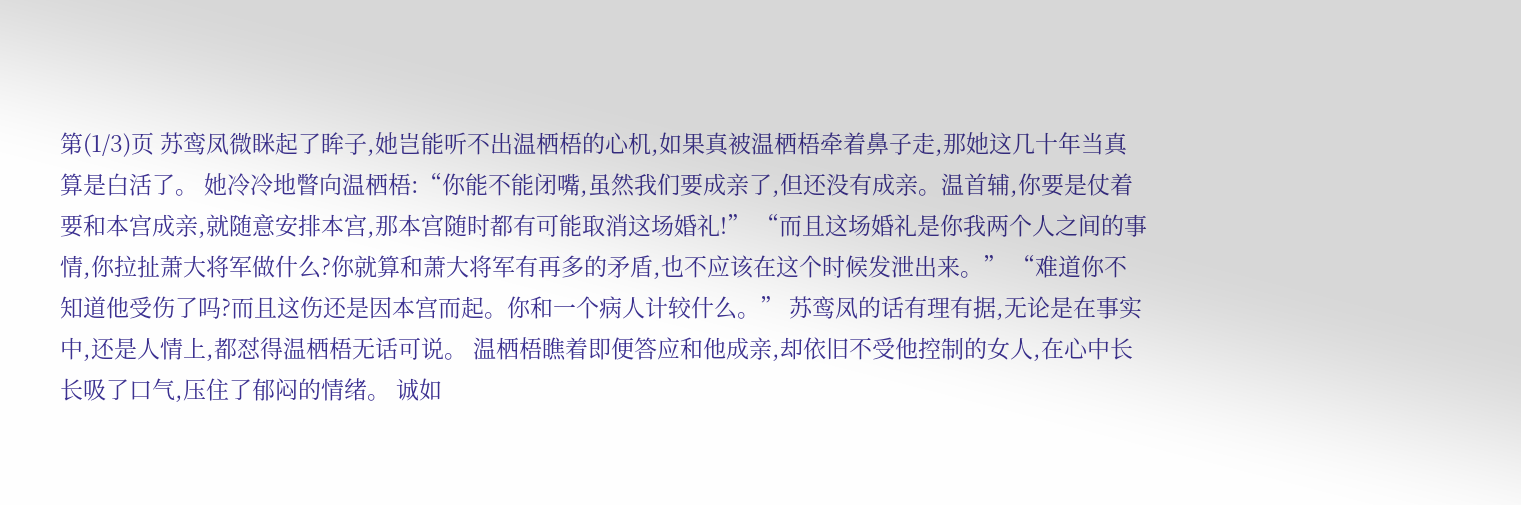第(1/3)页 苏鸾凤微眯起了眸子,她岂能听不出温栖梧的心机,如果真被温栖梧牵着鼻子走,那她这几十年当真算是白活了。 她冷冷地瞥向温栖梧:“你能不能闭嘴,虽然我们要成亲了,但还没有成亲。温首辅,你要是仗着要和本宫成亲,就随意安排本宫,那本宫随时都有可能取消这场婚礼!” “而且这场婚礼是你我两个人之间的事情,你拉扯萧大将军做什么?你就算和萧大将军有再多的矛盾,也不应该在这个时候发泄出来。” “难道你不知道他受伤了吗?而且这伤还是因本宫而起。你和一个病人计较什么。” 苏鸾凤的话有理有据,无论是在事实中,还是人情上,都怼得温栖梧无话可说。 温栖梧瞧着即便答应和他成亲,却依旧不受他控制的女人,在心中长长吸了口气,压住了郁闷的情绪。 诚如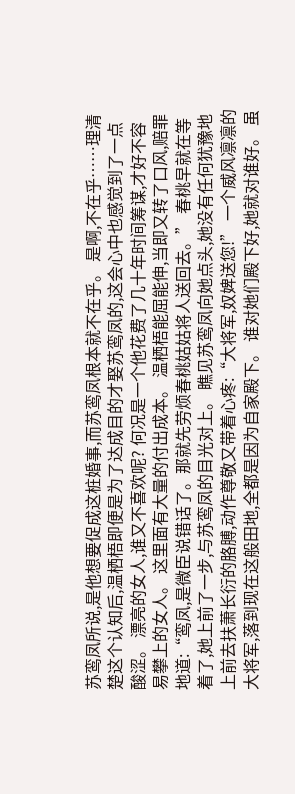苏鸾凤所说,是他想要促成这桩婚事,而苏鸾凤根本就不在乎。 是啊,不在乎……理清楚这个认知后,温栖梧即便是为了达成目的才娶苏鸾凤的,这会心中也感觉到了一点酸涩。 漂亮的女人,谁又不喜欢呢? 何况是一个他花费了几十年时间筹谋,才好不容易攀上的女人。 这里面有大量的付出成本。 温栖梧能屈能伸,当即又转了口风,赔罪地道:“鸾凤,是微臣说错话了。那就先劳烦春桃姑姑将人送回去。” 春桃早就在等着了,她上前了一步,与苏鸾凤的目光对上。 瞧见苏鸾凤向她点头,她没有任何犹豫地上前去扶萧长衍的胳膊,动作尊敬又带着心疼:“大将军,奴婢送您!” 一个威风凛凛的大将军,落到现在这般田地,全都是因为自家殿下。 谁对她们殿下好,她就对谁好。 虽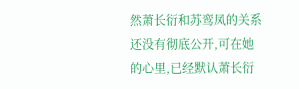然萧长衍和苏鸾凤的关系还没有彻底公开,可在她的心里,已经默认萧长衍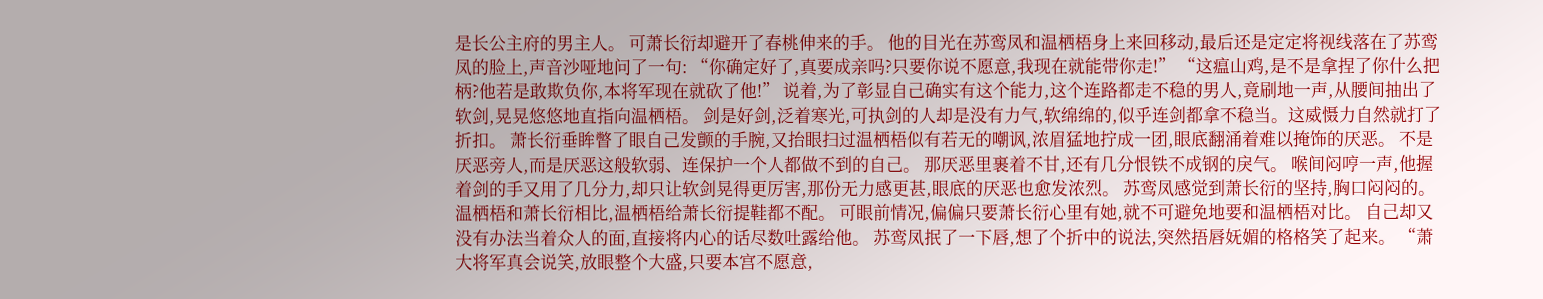是长公主府的男主人。 可萧长衍却避开了春桃伸来的手。 他的目光在苏鸾凤和温栖梧身上来回移动,最后还是定定将视线落在了苏鸾凤的脸上,声音沙哑地问了一句: “你确定好了,真要成亲吗?只要你说不愿意,我现在就能带你走!” “这瘟山鸡,是不是拿捏了你什么把柄?他若是敢欺负你,本将军现在就砍了他!” 说着,为了彰显自己确实有这个能力,这个连路都走不稳的男人,竟刷地一声,从腰间抽出了软剑,晃晃悠悠地直指向温栖梧。 剑是好剑,泛着寒光,可执剑的人却是没有力气,软绵绵的,似乎连剑都拿不稳当。这威慑力自然就打了折扣。 萧长衍垂眸瞥了眼自己发颤的手腕,又抬眼扫过温栖梧似有若无的嘲讽,浓眉猛地拧成一团,眼底翻涌着难以掩饰的厌恶。 不是厌恶旁人,而是厌恶这般软弱、连保护一个人都做不到的自己。 那厌恶里裹着不甘,还有几分恨铁不成钢的戾气。 喉间闷哼一声,他握着剑的手又用了几分力,却只让软剑晃得更厉害,那份无力感更甚,眼底的厌恶也愈发浓烈。 苏鸾凤感觉到萧长衍的坚持,胸口闷闷的。 温栖梧和萧长衍相比,温栖梧给萧长衍提鞋都不配。 可眼前情况,偏偏只要萧长衍心里有她,就不可避免地要和温栖梧对比。 自己却又没有办法当着众人的面,直接将内心的话尽数吐露给他。 苏鸾凤抿了一下唇,想了个折中的说法,突然捂唇妩媚的格格笑了起来。 “萧大将军真会说笑,放眼整个大盛,只要本宫不愿意,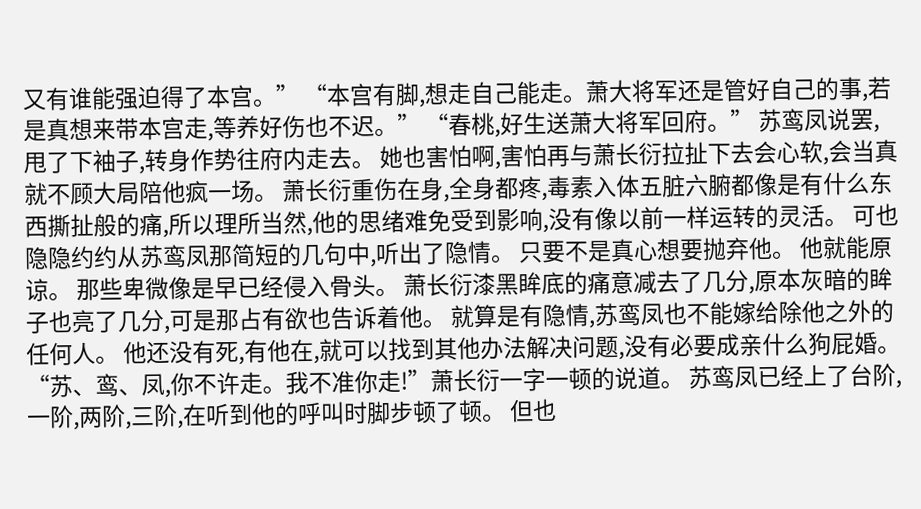又有谁能强迫得了本宫。” “本宫有脚,想走自己能走。萧大将军还是管好自己的事,若是真想来带本宫走,等养好伤也不迟。” “春桃,好生送萧大将军回府。” 苏鸾凤说罢,甩了下袖子,转身作势往府内走去。 她也害怕啊,害怕再与萧长衍拉扯下去会心软,会当真就不顾大局陪他疯一场。 萧长衍重伤在身,全身都疼,毒素入体五脏六腑都像是有什么东西撕扯般的痛,所以理所当然,他的思绪难免受到影响,没有像以前一样运转的灵活。 可也隐隐约约从苏鸾凤那简短的几句中,听出了隐情。 只要不是真心想要抛弃他。 他就能原谅。 那些卑微像是早已经侵入骨头。 萧长衍漆黑眸底的痛意减去了几分,原本灰暗的眸子也亮了几分,可是那占有欲也告诉着他。 就算是有隐情,苏鸾凤也不能嫁给除他之外的任何人。 他还没有死,有他在,就可以找到其他办法解决问题,没有必要成亲什么狗屁婚。 “苏、鸾、凤,你不许走。我不准你走!”萧长衍一字一顿的说道。 苏鸾凤已经上了台阶,一阶,两阶,三阶,在听到他的呼叫时脚步顿了顿。 但也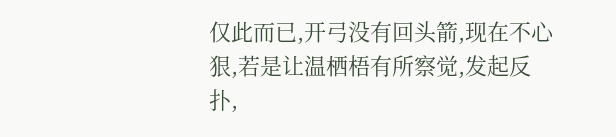仅此而已,开弓没有回头箭,现在不心狠,若是让温栖梧有所察觉,发起反扑,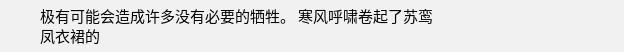极有可能会造成许多没有必要的牺牲。 寒风呼啸卷起了苏鸾凤衣裙的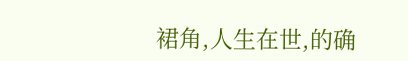裙角,人生在世,的确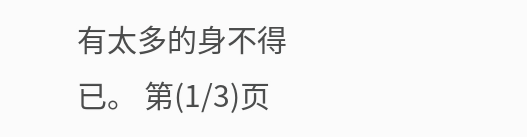有太多的身不得已。 第(1/3)页